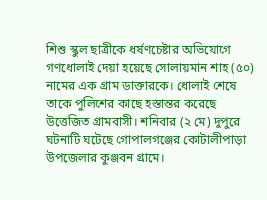শিশু স্কুল ছাত্রীকে ধর্ষণচেষ্টার অভিযোগে গণধোলাই দেয়া হয়েছে সোলায়মান শাহ (৫০) নামের এক গ্রাম ডাক্তারকে। ধোলাই শেষে তাকে পুলিশের কাছে হস্তান্তর করেছে উত্তেজিত গ্রামবাসী। শনিবার (২ মে) দুপুরে ঘটনাটি ঘটেছে গোপালগঞ্জের কোটালীপাড়া উপজেলার কুঞ্জবন গ্রামে।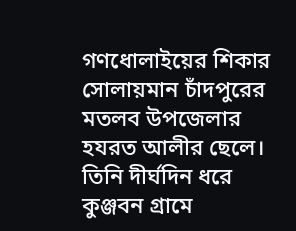গণধোলাইয়ের শিকার সোলায়মান চাঁদপুরের মতলব উপজেলার হযরত আলীর ছেলে। তিনি দীর্ঘদিন ধরে কুঞ্জবন গ্রামে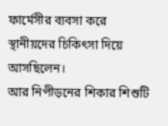ফার্মেসীর ব্যবসা করে স্থানীয়দের চিকিৎসা দিয়ে আসছিলেন।
আর নিপীড়নের শিকার শিশুটি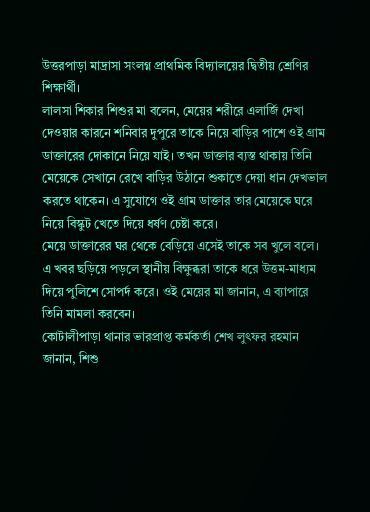উত্তরপাড়া মাদ্রাসা সংলগ্ন প্রাথমিক বিদ্যালয়ের দ্বিতীয় শ্রেণির শিক্ষার্থী।
লালসা শিকার শিশুর মা বলেন, মেয়ের শরীরে এলার্জি দেখা দেওয়ার কারনে শনিবার দুপুরে তাকে নিয়ে বাড়ির পাশে ওই গ্রাম ডাক্তারের দোকানে নিয়ে যাই। তখন ডাক্তার ব্যস্ত থাকায় তিনি মেয়েকে সেখানে রেখে বাড়ির উঠানে শুকাতে দেয়া ধান দেখভাল করতে থাকেন। এ সুযোগে ওই গ্রাম ডাক্তার তার মেয়েকে ঘরে নিয়ে বিস্কুট খেতে দিয়ে ধর্ষণ চেষ্টা করে।
মেয়ে ডাক্তারের ঘর থেকে বেড়িয়ে এসেই তাকে সব খুলে বলে। এ খবর ছড়িয়ে পড়লে স্থানীয় বিক্ষুব্ধরা তাকে ধরে উত্তম-মাধ্যম দিয়ে পুলিশে সোপর্দ করে। ওই মেয়ের মা জানান, এ ব্যাপারে তিনি মামলা করবেন।
কোটালীপাড়া থানার ভারপ্রাপ্ত কর্মকর্তা শেখ লুৎফর রহমান জানান, শিশু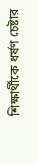শিক্ষার্থীকে ধর্ষণ চেষ্টার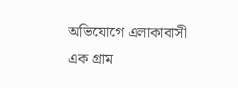অভিযোগে এলাকাবাসী এক গ্রাম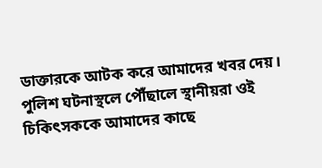ডাক্তারকে আটক করে আমাদের খবর দেয়। পুলিশ ঘটনাস্থলে পৌঁছালে স্থানীয়রা ওই চিকিৎসককে আমাদের কাছে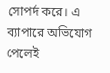সোপর্দ করে। এ ব্যাপারে অভিযোগ পেলেই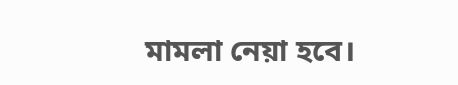মামলা নেয়া হবে।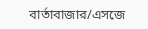বার্তাবাজার/এসজে